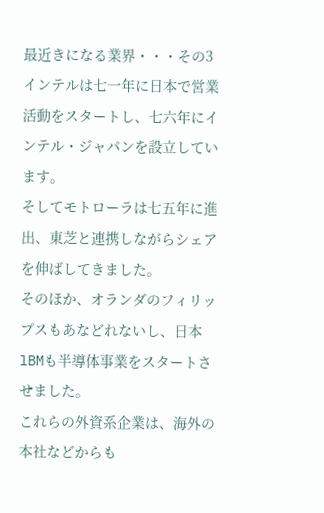最近きになる業界・・・その3
インテルは七一年に日本で営業活動をスタートし、七六年にインテル・ジャパンを設立しています。
そしてモトローラは七五年に進出、東芝と連携しながらシェアを伸ばしてきました。
そのほか、オランダのフィリップスもあなどれないし、日本lBMも半導体事業をスタートさせました。
これらの外資系企業は、海外の本社などからも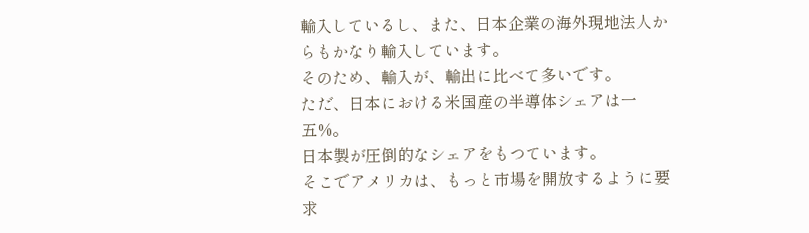輸入しているし、また、日本企業の海外現地法人からもかなり輸入しています。
そのため、輸入が、輸出に比べて多いです。
ただ、日本における米国産の半導体シェアは一五%。
日本製が圧倒的なシェアをもつています。
そこでアメリカは、もっと市場を開放するように要求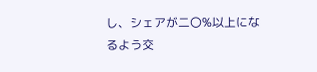し、シェアが二〇%以上になるよう交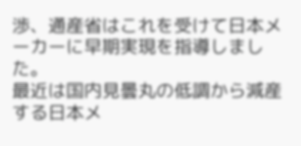渉、通産省はこれを受けて日本メーカーに早期実現を指導しました。
最近は国内見曇丸の低調から減産する日本メ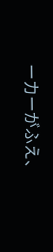ーカーがふえ、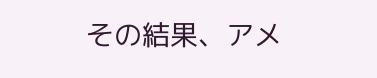その結果、アメ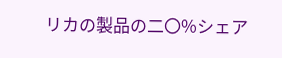リカの製品の二〇%シェア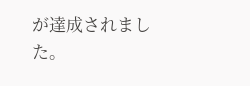が達成されました。